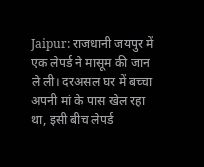Jaipur: राजधानी जयपुर में एक लेपर्ड ने मासूम की जान ले ली। दरअसल घर में बच्चा अपनी मां के पास खेल रहा था, इसी बीच लेपर्ड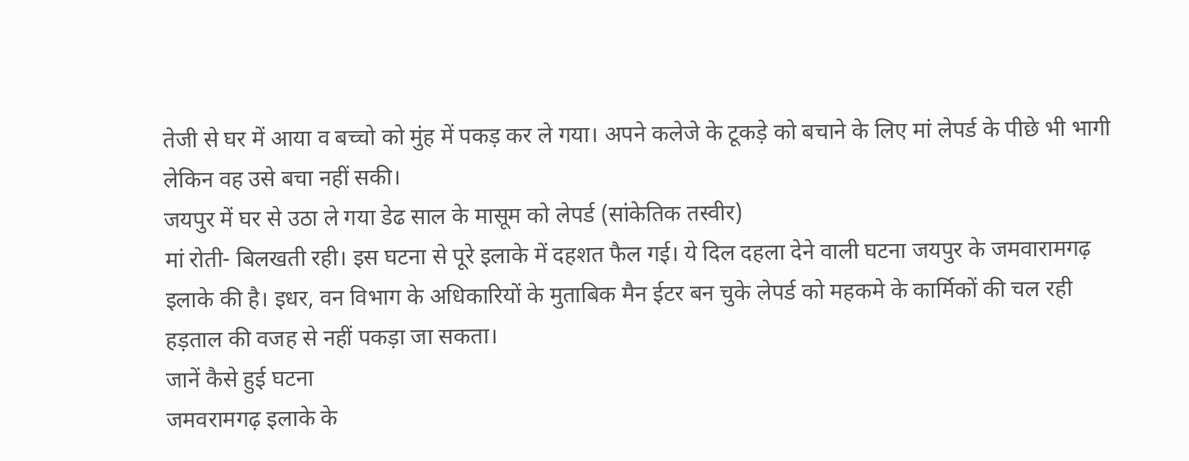तेजी से घर में आया व बच्चो को मुंह में पकड़ कर ले गया। अपने कलेजे के टूकड़े को बचाने के लिए मां लेपर्ड के पीछे भी भागी लेकिन वह उसे बचा नहीं सकी।
जयपुर में घर से उठा ले गया डेढ साल के मासूम को लेपर्ड (सांकेतिक तस्वीर)
मां रोती- बिलखती रही। इस घटना से पूरे इलाके में दहशत फैल गई। ये दिल दहला देने वाली घटना जयपुर के जमवारामगढ़ इलाके की है। इधर, वन विभाग के अधिकारियों के मुताबिक मैन ईटर बन चुके लेपर्ड को महकमे के कार्मिकों की चल रही हड़ताल की वजह से नहीं पकड़ा जा सकता।
जानें कैसे हुई घटना
जमवरामगढ़ इलाके के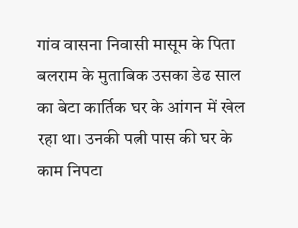गांव वासना निवासी मासूम के पिता बलराम के मुताबिक उसका डेढ साल का बेटा कार्तिक घर के आंगन में खेल रहा था। उनकी पत्नी पास की घर के काम निपटा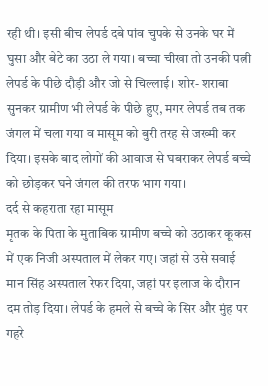रही थी। इसी बीच लेपर्ड दबे पांव चुपके से उनके घर में घुसा और बेटे का उठा ले गया। बच्चा चीखा तो उनकी पत्नी लेपर्ड के पीछे दौड़ी और जो से चिल्लाई। शोर- शराबा सुनकर ग्रामीण भी लेपर्ड के पीछे हुए, मगर लेपर्ड तब तक जंगल में चला गया व मासूम को बुरी तरह से जख्मी कर दिया। इसके बाद लोगों की आवाज से घबराकर लेपर्ड बच्चे को छोड़कर घने जंगल की तरफ भाग गया।
दर्द से कहराता रहा मासूम
मृतक के पिता के मुताबिक ग्रामीण बच्चे को उठाकर कूकस में एक निजी अस्पताल में लेकर गए। जहां से उसे सवाई मान सिंह अस्पताल रेफर दिया, जहां पर इलाज के दौरान दम तोड़ दिया। लेपर्ड के हमले से बच्चे के सिर और मुंह पर गहरे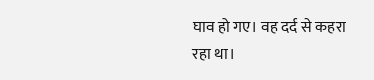घाव हो गए। वह दर्द से कहरा रहा था।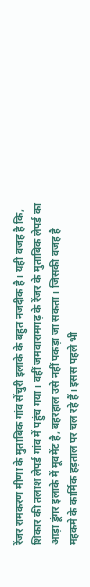रेंजर रामकरण मीणा के मुताबिक गांव सेंचुरी इलाके के बहुत नजदीक है। यही वजह है कि, शिकार की तलाश लेपर्ड गांव में पहुंच गया। वहीं जमवारामगढ़ के रेंजर के मुताबिक लेपर्ड का आड़ा डूंगर इलाके में मूवमेंट है, बहरहाल उसे नहीं पकड़ा जा सकता। जिसकी वजह है महकमे के कार्मिक हड़ताल पर चल रहे हैं। इसस पहले भी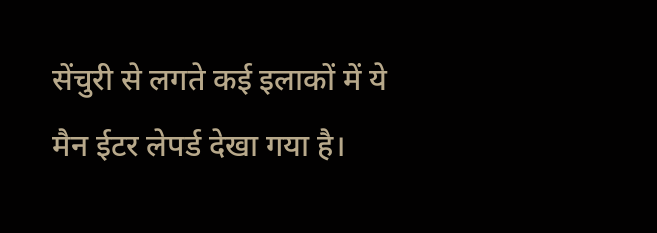सेंचुरी से लगते कई इलाकों में ये मैन ईटर लेपर्ड देखा गया है।